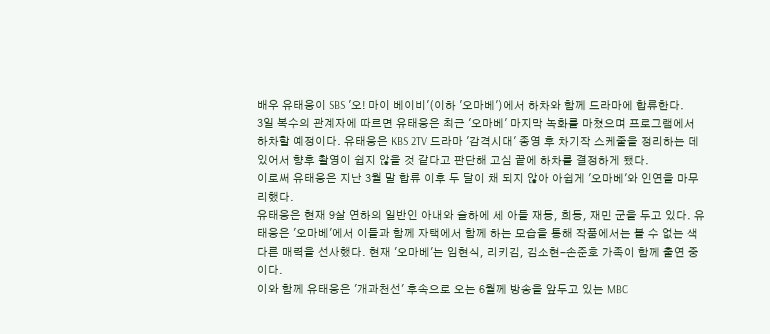배우 유태웅이 SBS '오! 마이 베이비'(이하 '오마베')에서 하차와 함께 드라마에 합류한다.
3일 복수의 관계자에 따르면 유태웅은 최근 '오마베' 마지막 녹화를 마쳤으며 프로그램에서 하차할 예정이다. 유태웅은 KBS 2TV 드라마 '감격시대' 종영 후 차기작 스케줄을 정리하는 데 있어서 향후 촬영이 쉽지 않을 것 같다고 판단해 고심 끝에 하차를 결정하게 됐다.
이로써 유태웅은 지난 3월 말 합류 이후 두 달이 채 되지 않아 아쉽게 '오마베'와 인연을 마무리했다.
유태웅은 현재 9살 연하의 일반인 아내와 슬하에 세 아들 재동, 희동, 재민 군을 두고 있다. 유태웅은 '오마베'에서 이들과 함께 자택에서 함께 하는 모습을 통해 작품에서는 볼 수 없는 색다른 매력을 선사했다. 현재 '오마베'는 임현식, 리키김, 김소현-손준호 가족이 함께 출연 중이다.
이와 함께 유태웅은 '개과천선' 후속으로 오는 6월께 방송을 앞두고 있는 MBC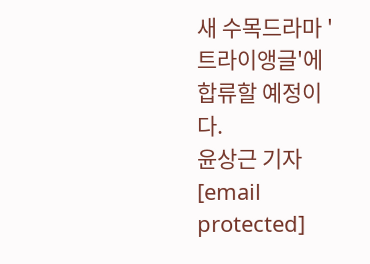새 수목드라마 '트라이앵글'에 합류할 예정이다.
윤상근 기자[email protected]